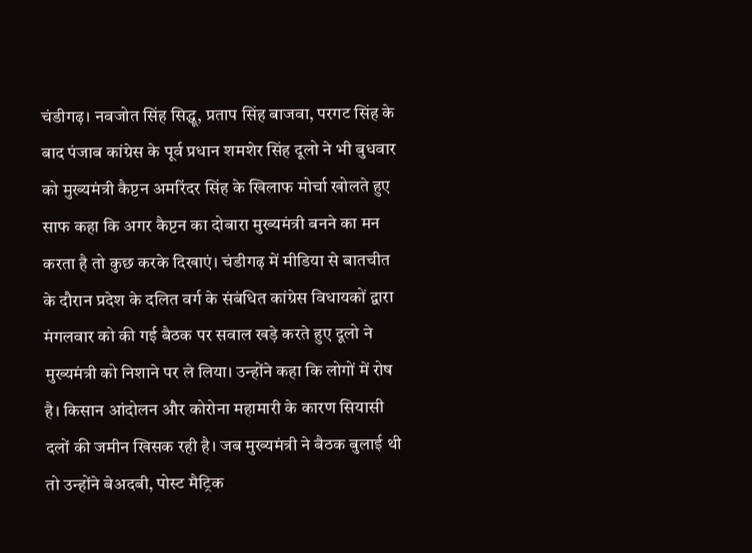चंडीगढ़। नवजोत सिंह सिद्धू, प्रताप सिंह बाजवा, परगट सिंह के बाद पंजाब कांग्रेस के पूर्व प्रधान शमशेर सिंह दूलो ने भी बुधवार को मुख्यमंत्री कैप्टन अमरिंदर सिंह के खिलाफ मोर्चा खोलते हुए साफ कहा कि अगर कैप्टन का दोबारा मुख्यमंत्री बनने का मन करता है तो कुछ करके दिखाएं। चंडीगढ़ में मीडिया से बातचीत के दौरान प्रदेश के दलित वर्ग के संबंधित कांग्रेस विधायकों द्वारा मंगलवार को की गई बैठक पर सवाल खड़े करते हुए दूलो ने मुख्यमंत्री को निशाने पर ले लिया। उन्होंने कहा कि लोगों में रोष है। किसान आंदोलन और कोरोना महामारी के कारण सियासी दलों की जमीन खिसक रही है। जब मुख्यमंत्री ने बैठक बुलाई थी तो उन्होंने बेअदबी, पोस्ट मैट्रिक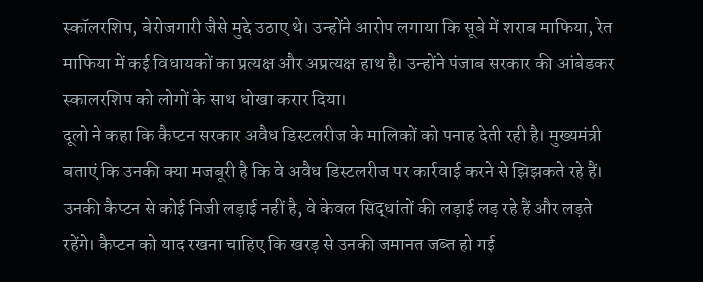स्कॉलरशिप, बेरोजगारी जैसे मुद्दे उठाए थे। उन्होंने आरोप लगाया कि सूबे में शराब माफिया, रेत माफिया में कई विधायकों का प्रत्यक्ष और अप्रत्यक्ष हाथ है। उन्होंने पंजाब सरकार की आंबेडकर स्कालरशिप को लोगों के साथ धोखा करार दिया।
दूलो ने कहा कि कैप्टन सरकार अवैध डिस्टलरीज के मालिकों को पनाह देती रही है। मुख्यमंत्री बताएं कि उनकी क्या मजबूरी है कि वे अवैध डिस्टलरीज पर कार्रवाई करने से झिझकते रहे हैं। उनकी कैप्टन से कोई निजी लड़ाई नहीं है, वे केवल सिद्धांतों की लड़ाई लड़ रहे हैं और लड़ते रहेंगे। कैप्टन को याद रखना चाहिए कि खरड़ से उनकी जमानत जब्त हो गई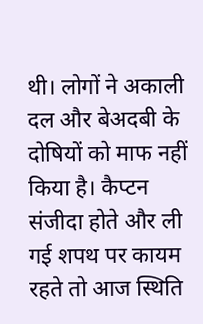थी। लोगों ने अकाली दल और बेअदबी के दोषियों को माफ नहीं किया है। कैप्टन संजीदा होते और ली गई शपथ पर कायम रहते तो आज स्थिति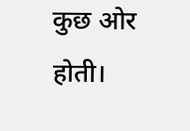कुछ ओर होती।